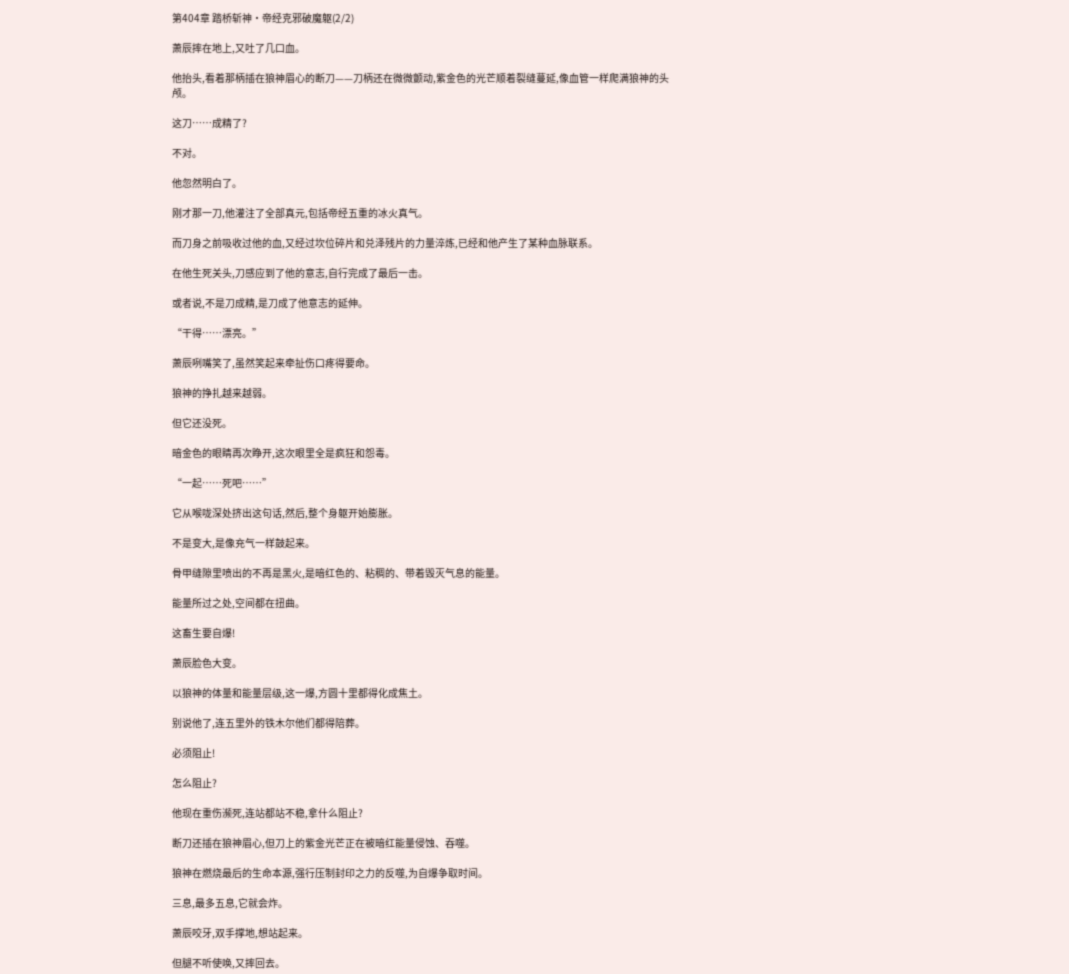第404章 踏桥斩神·帝经克邪破魔躯(2/2)

萧辰摔在地上,又吐了几口血。

他抬头,看着那柄插在狼神眉心的断刀——刀柄还在微微颤动,紫金色的光芒顺着裂缝蔓延,像血管一样爬满狼神的头颅。

这刀……成精了?

不对。

他忽然明白了。

刚才那一刀,他灌注了全部真元,包括帝经五重的冰火真气。

而刀身之前吸收过他的血,又经过坎位碎片和兑泽残片的力量淬炼,已经和他产生了某种血脉联系。

在他生死关头,刀感应到了他的意志,自行完成了最后一击。

或者说,不是刀成精,是刀成了他意志的延伸。

“干得……漂亮。”

萧辰咧嘴笑了,虽然笑起来牵扯伤口疼得要命。

狼神的挣扎越来越弱。

但它还没死。

暗金色的眼睛再次睁开,这次眼里全是疯狂和怨毒。

“一起……死吧……”

它从喉咙深处挤出这句话,然后,整个身躯开始膨胀。

不是变大,是像充气一样鼓起来。

骨甲缝隙里喷出的不再是黑火,是暗红色的、粘稠的、带着毁灭气息的能量。

能量所过之处,空间都在扭曲。

这畜生要自爆!

萧辰脸色大变。

以狼神的体量和能量层级,这一爆,方圆十里都得化成焦土。

别说他了,连五里外的铁木尔他们都得陪葬。

必须阻止!

怎么阻止?

他现在重伤濒死,连站都站不稳,拿什么阻止?

断刀还插在狼神眉心,但刀上的紫金光芒正在被暗红能量侵蚀、吞噬。

狼神在燃烧最后的生命本源,强行压制封印之力的反噬,为自爆争取时间。

三息,最多五息,它就会炸。

萧辰咬牙,双手撑地,想站起来。

但腿不听使唤,又摔回去。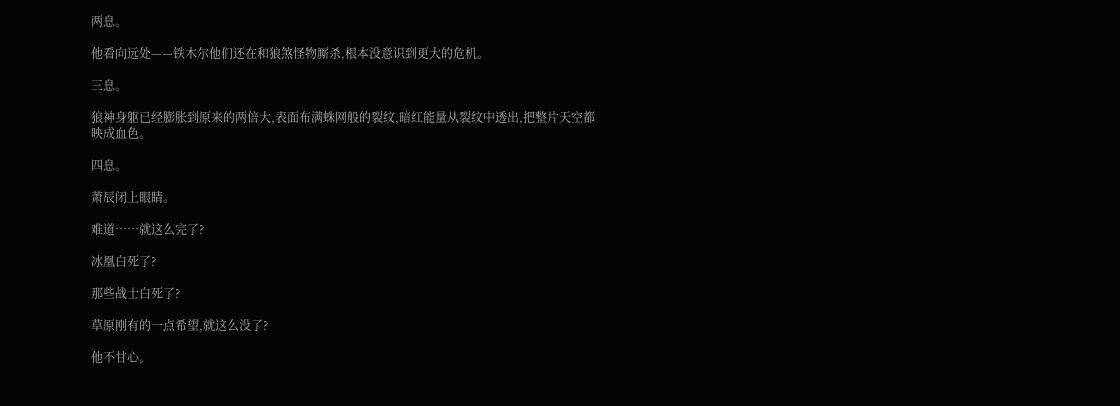两息。

他看向远处——铁木尔他们还在和狼煞怪物厮杀,根本没意识到更大的危机。

三息。

狼神身躯已经膨胀到原来的两倍大,表面布满蛛网般的裂纹,暗红能量从裂纹中透出,把整片天空都映成血色。

四息。

萧辰闭上眼睛。

难道……就这么完了?

冰凰白死了?

那些战士白死了?

草原刚有的一点希望,就这么没了?

他不甘心。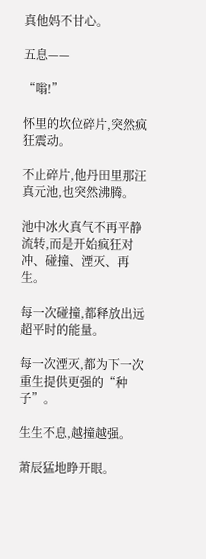真他妈不甘心。

五息——

“嗡!”

怀里的坎位碎片,突然疯狂震动。

不止碎片,他丹田里那汪真元池,也突然沸腾。

池中冰火真气不再平静流转,而是开始疯狂对冲、碰撞、湮灭、再生。

每一次碰撞,都释放出远超平时的能量。

每一次湮灭,都为下一次重生提供更强的“种子”。

生生不息,越撞越强。

萧辰猛地睁开眼。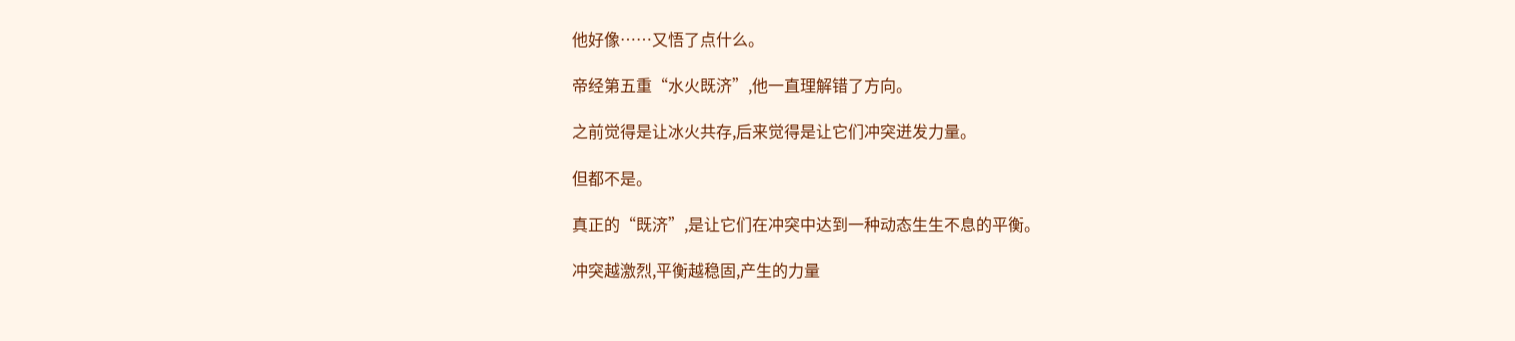他好像……又悟了点什么。

帝经第五重“水火既济”,他一直理解错了方向。

之前觉得是让冰火共存,后来觉得是让它们冲突迸发力量。

但都不是。

真正的“既济”,是让它们在冲突中达到一种动态生生不息的平衡。

冲突越激烈,平衡越稳固,产生的力量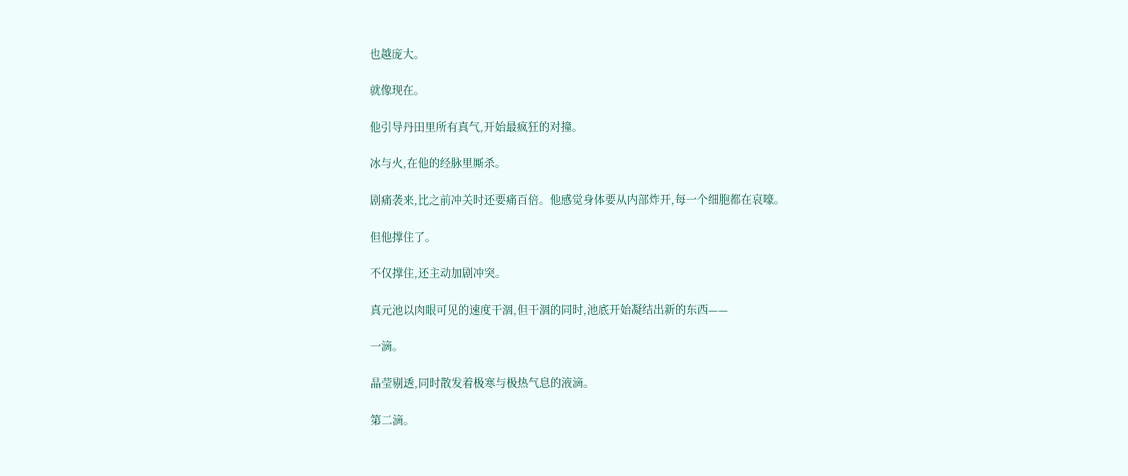也越庞大。

就像现在。

他引导丹田里所有真气,开始最疯狂的对撞。

冰与火,在他的经脉里厮杀。

剧痛袭来,比之前冲关时还要痛百倍。他感觉身体要从内部炸开,每一个细胞都在哀嚎。

但他撑住了。

不仅撑住,还主动加剧冲突。

真元池以肉眼可见的速度干涸,但干涸的同时,池底开始凝结出新的东西——

一滴。

晶莹剔透,同时散发着极寒与极热气息的液滴。

第二滴。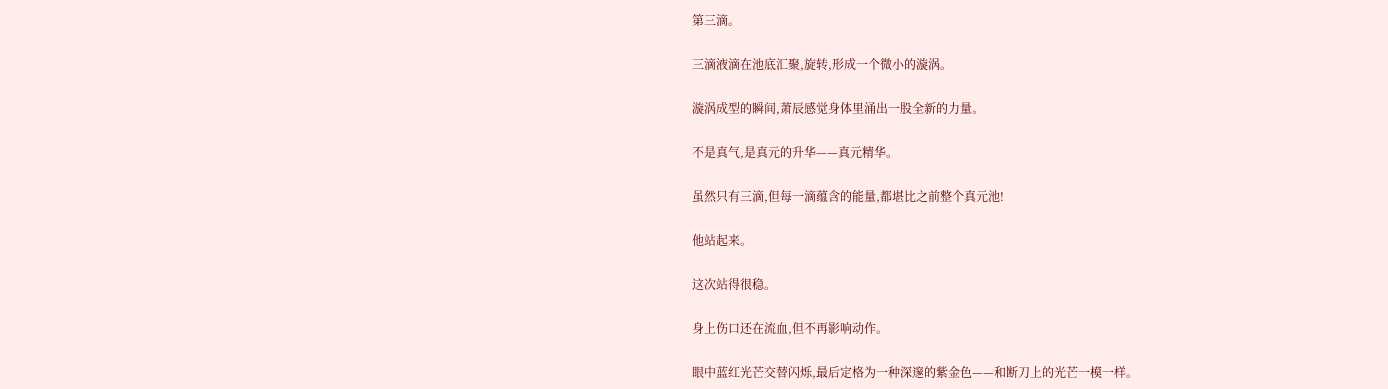第三滴。

三滴液滴在池底汇聚,旋转,形成一个微小的漩涡。

漩涡成型的瞬间,萧辰感觉身体里涌出一股全新的力量。

不是真气,是真元的升华——真元精华。

虽然只有三滴,但每一滴蕴含的能量,都堪比之前整个真元池!

他站起来。

这次站得很稳。

身上伤口还在流血,但不再影响动作。

眼中蓝红光芒交替闪烁,最后定格为一种深邃的紫金色——和断刀上的光芒一模一样。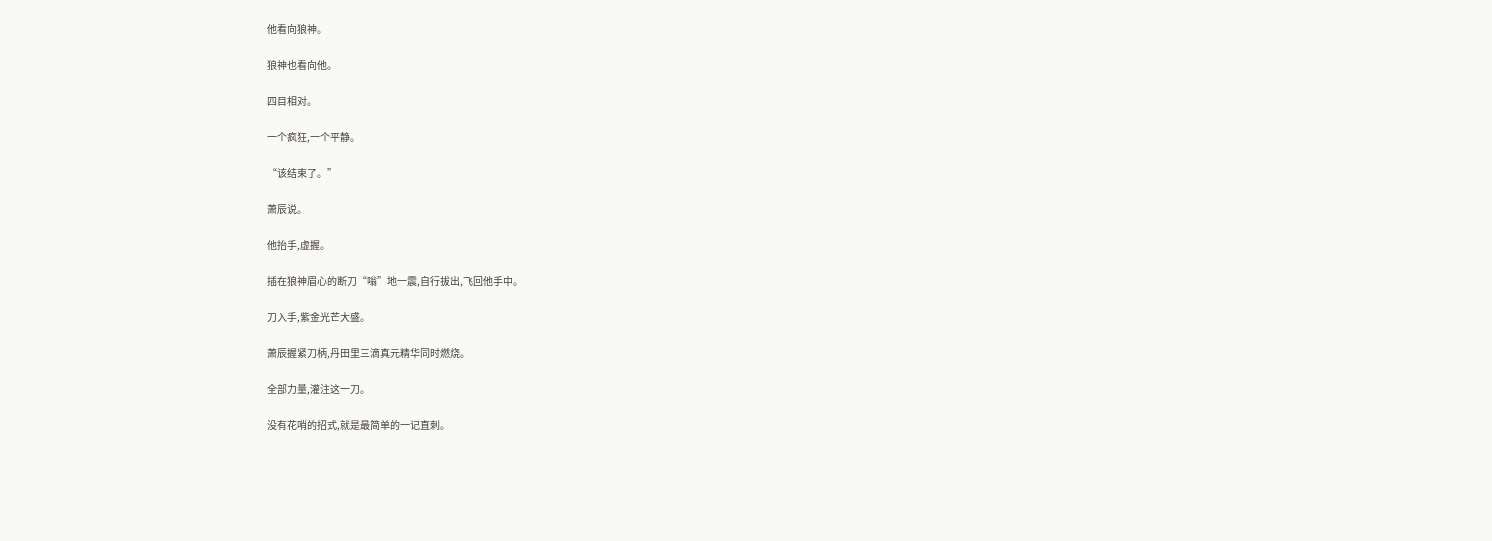他看向狼神。

狼神也看向他。

四目相对。

一个疯狂,一个平静。

“该结束了。”

萧辰说。

他抬手,虚握。

插在狼神眉心的断刀“嗡”地一震,自行拔出,飞回他手中。

刀入手,紫金光芒大盛。

萧辰握紧刀柄,丹田里三滴真元精华同时燃烧。

全部力量,灌注这一刀。

没有花哨的招式,就是最简单的一记直刺。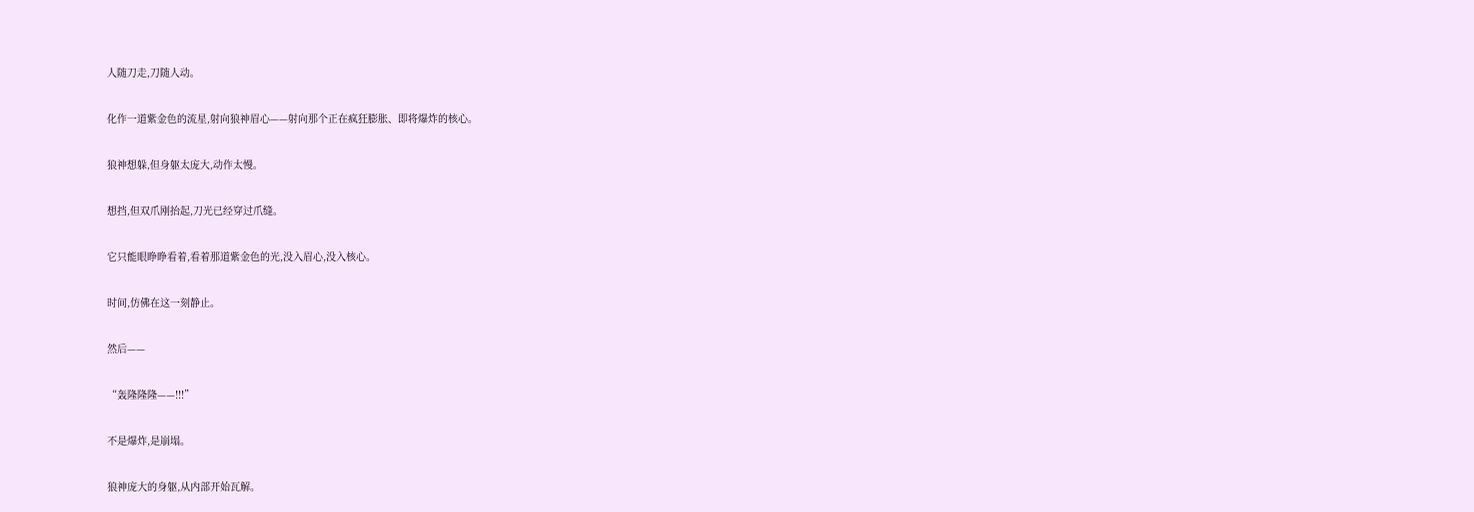人随刀走,刀随人动。

化作一道紫金色的流星,射向狼神眉心——射向那个正在疯狂膨胀、即将爆炸的核心。

狼神想躲,但身躯太庞大,动作太慢。

想挡,但双爪刚抬起,刀光已经穿过爪缝。

它只能眼睁睁看着,看着那道紫金色的光,没入眉心,没入核心。

时间,仿佛在这一刻静止。

然后——

“轰隆隆隆——!!!”

不是爆炸,是崩塌。

狼神庞大的身躯,从内部开始瓦解。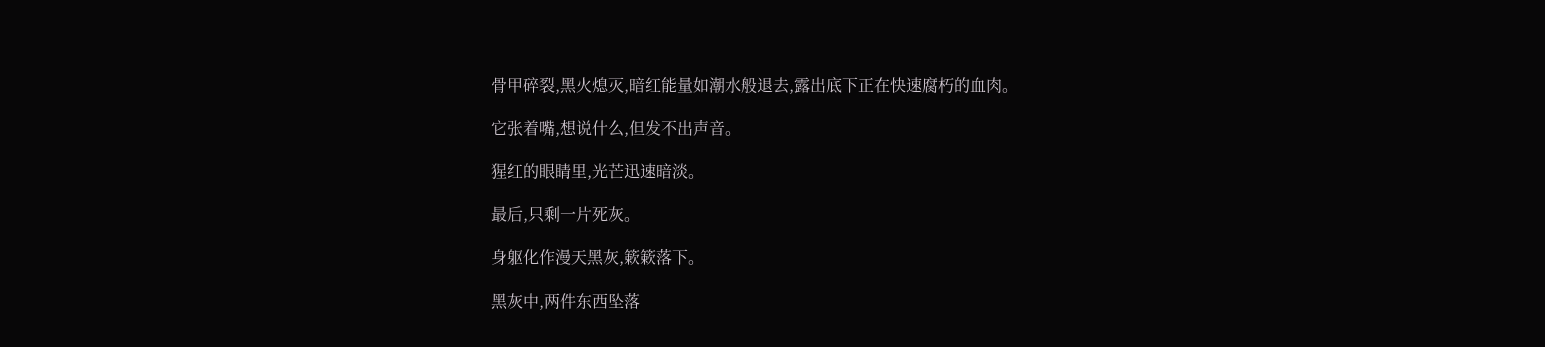骨甲碎裂,黑火熄灭,暗红能量如潮水般退去,露出底下正在快速腐朽的血肉。

它张着嘴,想说什么,但发不出声音。

猩红的眼睛里,光芒迅速暗淡。

最后,只剩一片死灰。

身躯化作漫天黑灰,簌簌落下。

黑灰中,两件东西坠落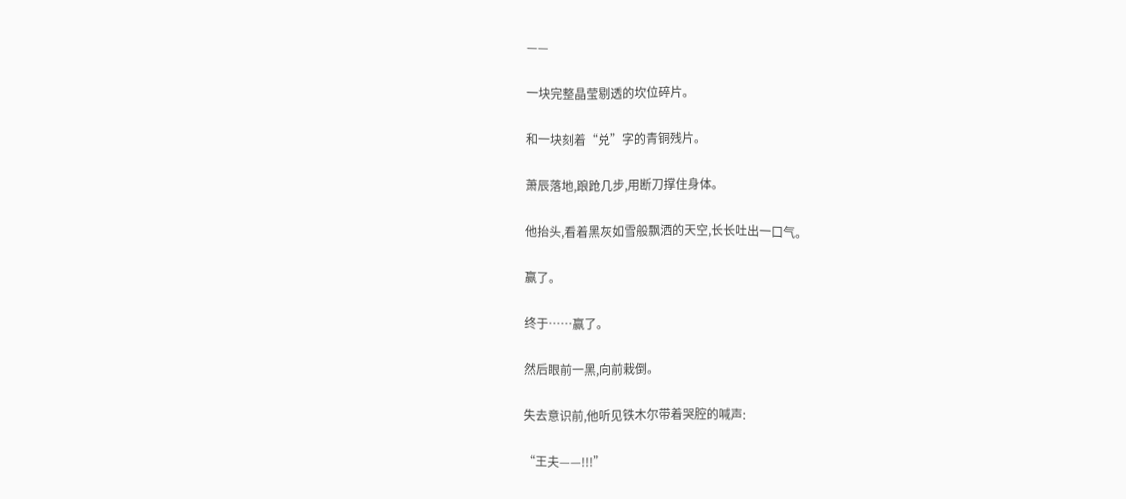——

一块完整晶莹剔透的坎位碎片。

和一块刻着“兑”字的青铜残片。

萧辰落地,踉跄几步,用断刀撑住身体。

他抬头,看着黑灰如雪般飘洒的天空,长长吐出一口气。

赢了。

终于……赢了。

然后眼前一黑,向前栽倒。

失去意识前,他听见铁木尔带着哭腔的喊声:

“王夫——!!!”